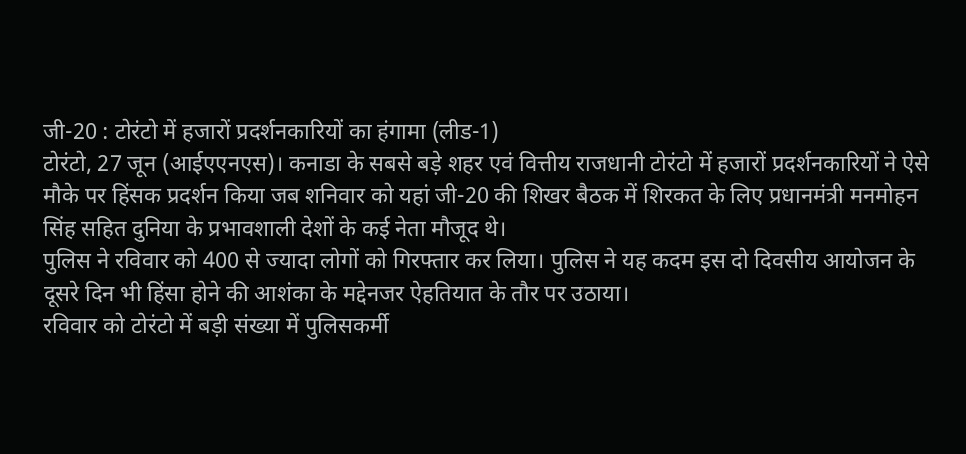जी-20 : टोरंटो में हजारों प्रदर्शनकारियों का हंगामा (लीड-1)
टोरंटो, 27 जून (आईएएनएस)। कनाडा के सबसे बड़े शहर एवं वित्तीय राजधानी टोरंटो में हजारों प्रदर्शनकारियों ने ऐसे मौके पर हिंसक प्रदर्शन किया जब शनिवार को यहां जी-20 की शिखर बैठक में शिरकत के लिए प्रधानमंत्री मनमोहन सिंह सहित दुनिया के प्रभावशाली देशों के कई नेता मौजूद थे।
पुलिस ने रविवार को 400 से ज्यादा लोगों को गिरफ्तार कर लिया। पुलिस ने यह कदम इस दो दिवसीय आयोजन के दूसरे दिन भी हिंसा होने की आशंका के मद्देनजर ऐहतियात के तौर पर उठाया।
रविवार को टोरंटो में बड़ी संख्या में पुलिसकर्मी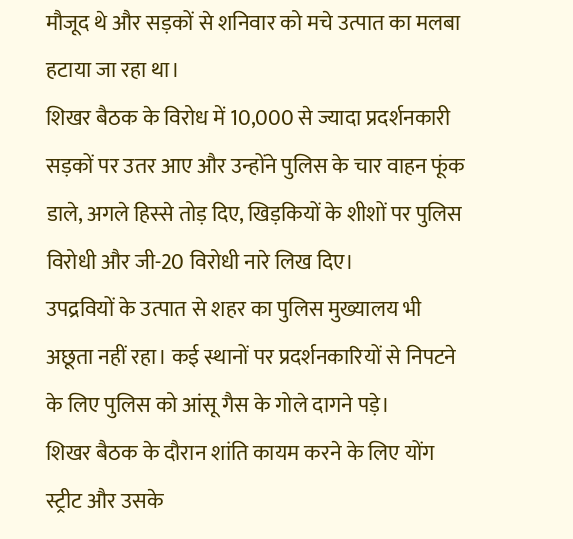मौजूद थे और सड़कों से शनिवार को मचे उत्पात का मलबा हटाया जा रहा था।
शिखर बैठक के विरोध में 10,000 से ज्यादा प्रदर्शनकारी सड़कों पर उतर आए और उन्होंने पुलिस के चार वाहन फूंक डाले, अगले हिस्से तोड़ दिए, खिड़कियों के शीशों पर पुलिस विरोधी और जी-20 विरोधी नारे लिख दिए।
उपद्रवियों के उत्पात से शहर का पुलिस मुख्यालय भी अछूता नहीं रहा। कई स्थानों पर प्रदर्शनकारियों से निपटने के लिए पुलिस को आंसू गैस के गोले दागने पड़े।
शिखर बैठक के दौरान शांति कायम करने के लिए योंग स्ट्रीट और उसके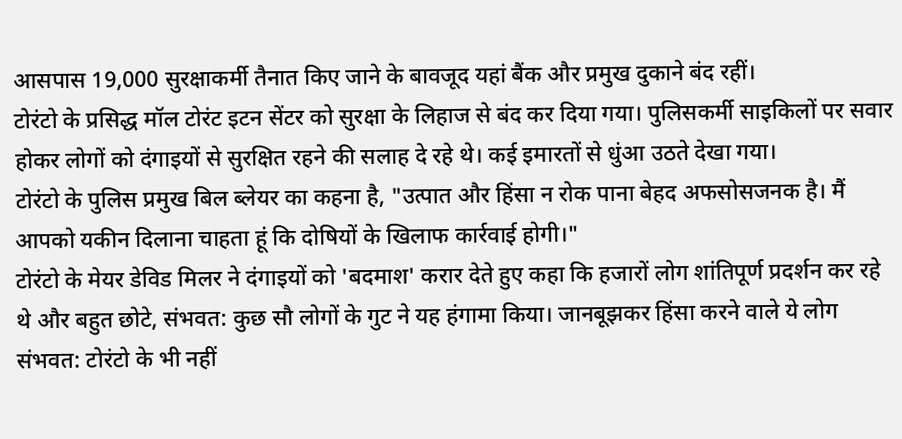आसपास 19,000 सुरक्षाकर्मी तैनात किए जाने के बावजूद यहां बैंक और प्रमुख दुकाने बंद रहीं।
टोरंटो के प्रसिद्ध मॉल टोरंट इटन सेंटर को सुरक्षा के लिहाज से बंद कर दिया गया। पुलिसकर्मी साइकिलों पर सवार होकर लोगों को दंगाइयों से सुरक्षित रहने की सलाह दे रहे थे। कई इमारतों से धुंआ उठते देखा गया।
टोरंटो के पुलिस प्रमुख बिल ब्लेयर का कहना है, "उत्पात और हिंसा न रोक पाना बेहद अफसोसजनक है। मैं आपको यकीन दिलाना चाहता हूं कि दोषियों के खिलाफ कार्रवाई होगी।"
टोरंटो के मेयर डेविड मिलर ने दंगाइयों को 'बदमाश' करार देते हुए कहा कि हजारों लोग शांतिपूर्ण प्रदर्शन कर रहे थे और बहुत छोटे, संभवत: कुछ सौ लोगों के गुट ने यह हंगामा किया। जानबूझकर हिंसा करने वाले ये लोग संभवत: टोरंटो के भी नहीं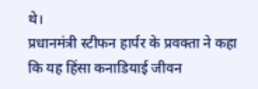थे।
प्रधानमंत्री स्टीफन हार्पर के प्रवक्ता ने कहा कि यह हिंसा कनाडियाई जीवन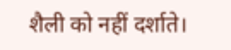शैली को नहीं दर्शाते।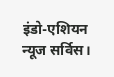इंडो-एशियन न्यूज सर्विस।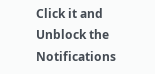Click it and Unblock the Notifications